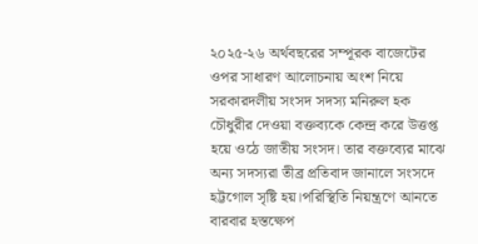২০২৫-২৬ অর্থবছরের সম্পূরক বাজেটের ওপর সাধারণ আলোচনায় অংশ নিয়ে সরকারদলীয় সংসদ সদস্য মনিরুল হক চৌধুরীর দেওয়া বক্তব্যকে কেন্দ্র করে উত্তপ্ত হয়ে ওঠে জাতীয় সংসদ। তার বক্তব্যের মাঝে অন্য সদস্যরা তীব্র প্রতিবাদ জানালে সংসদে হট্টগোল সৃষ্টি হয়।পরিস্থিতি নিয়ন্ত্রণে আনতে বারবার হস্তক্ষেপ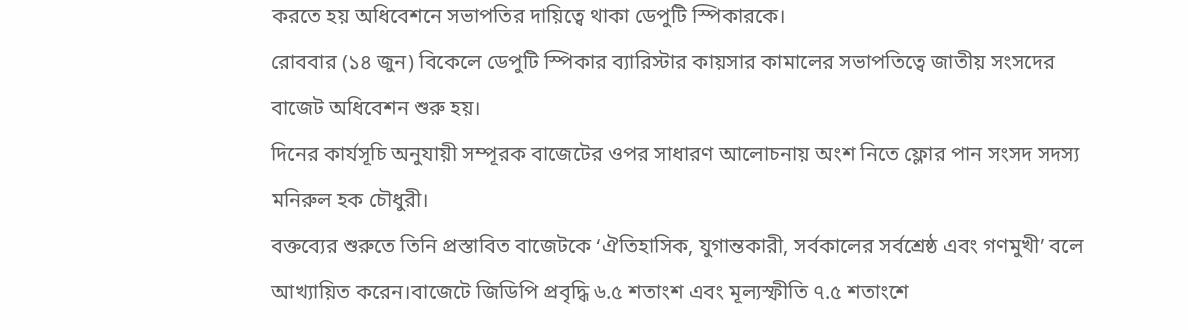করতে হয় অধিবেশনে সভাপতির দায়িত্বে থাকা ডেপুটি স্পিকারকে।
রোববার (১৪ জুন) বিকেলে ডেপুটি স্পিকার ব্যারিস্টার কায়সার কামালের সভাপতিত্বে জাতীয় সংসদের বাজেট অধিবেশন শুরু হয়।
দিনের কার্যসূচি অনুযায়ী সম্পূরক বাজেটের ওপর সাধারণ আলোচনায় অংশ নিতে ফ্লোর পান সংসদ সদস্য মনিরুল হক চৌধুরী।
বক্তব্যের শুরুতে তিনি প্রস্তাবিত বাজেটকে ‘ঐতিহাসিক, যুগান্তকারী, সর্বকালের সর্বশ্রেষ্ঠ এবং গণমুখী’ বলে আখ্যায়িত করেন।বাজেটে জিডিপি প্রবৃদ্ধি ৬.৫ শতাংশ এবং মূল্যস্ফীতি ৭.৫ শতাংশে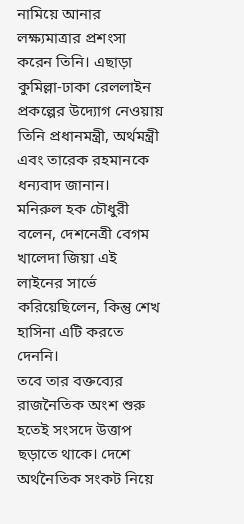নামিয়ে আনার লক্ষ্যমাত্রার প্রশংসা করেন তিনি। এছাড়া কুমিল্লা-ঢাকা রেললাইন প্রকল্পের উদ্যোগ নেওয়ায় তিনি প্রধানমন্ত্রী, অর্থমন্ত্রী এবং তারেক রহমানকে ধন্যবাদ জানান।
মনিরুল হক চৌধুরী বলেন, দেশনেত্রী বেগম খালেদা জিয়া এই লাইনের সার্ভে করিয়েছিলেন, কিন্তু শেখ হাসিনা এটি করতে দেননি।
তবে তার বক্তব্যের রাজনৈতিক অংশ শুরু হতেই সংসদে উত্তাপ ছড়াতে থাকে। দেশে অর্থনৈতিক সংকট নিয়ে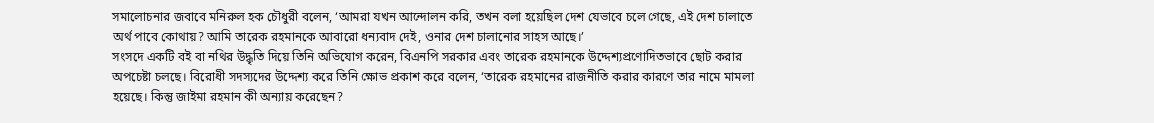সমালোচনার জবাবে মনিরুল হক চৌধুরী বলেন, ‘আমরা যখন আন্দোলন করি, তখন বলা হয়েছিল দেশ যেভাবে চলে গেছে, এই দেশ চালাতে অর্থ পাবে কোথায়? আমি তারেক রহমানকে আবারো ধন্যবাদ দেই, ওনার দেশ চালানোর সাহস আছে।’
সংসদে একটি বই বা নথির উদ্ধৃতি দিয়ে তিনি অভিযোগ করেন, বিএনপি সরকার এবং তারেক রহমানকে উদ্দেশ্যপ্রণোদিতভাবে ছোট করার অপচেষ্টা চলছে। বিরোধী সদস্যদের উদ্দেশ্য করে তিনি ক্ষোভ প্রকাশ করে বলেন, ‘তারেক রহমানের রাজনীতি করার কারণে তার নামে মামলা হয়েছে। কিন্তু জাইমা রহমান কী অন্যায় করেছেন?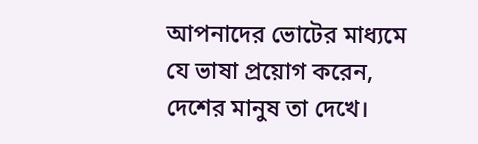আপনাদের ভোটের মাধ্যমে যে ভাষা প্রয়োগ করেন, দেশের মানুষ তা দেখে।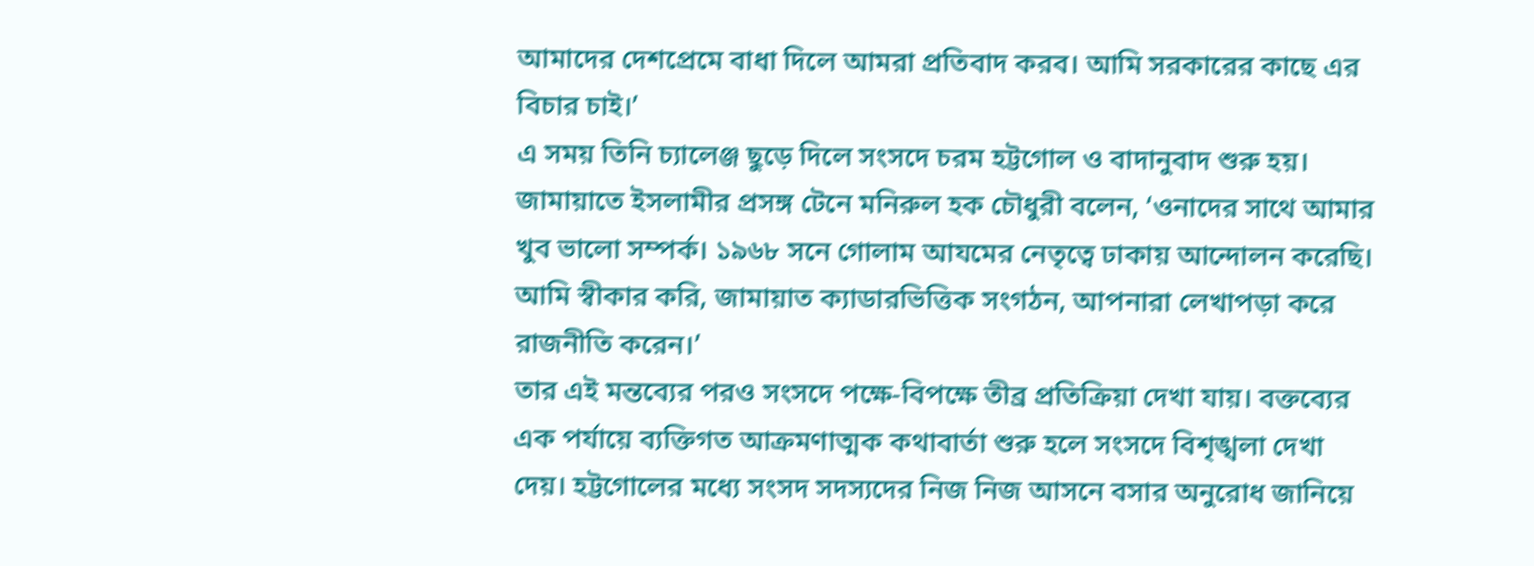আমাদের দেশপ্রেমে বাধা দিলে আমরা প্রতিবাদ করব। আমি সরকারের কাছে এর বিচার চাই।’
এ সময় তিনি চ্যালেঞ্জ ছুড়ে দিলে সংসদে চরম হট্টগোল ও বাদানুবাদ শুরু হয়। জামায়াতে ইসলামীর প্রসঙ্গ টেনে মনিরুল হক চৌধুরী বলেন, ‘ওনাদের সাথে আমার খুব ভালো সম্পর্ক। ১৯৬৮ সনে গোলাম আযমের নেতৃত্বে ঢাকায় আন্দোলন করেছি। আমি স্বীকার করি, জামায়াত ক্যাডারভিত্তিক সংগঠন, আপনারা লেখাপড়া করে রাজনীতি করেন।’
তার এই মন্তব্যের পরও সংসদে পক্ষে-বিপক্ষে তীব্র প্রতিক্রিয়া দেখা যায়। বক্তব্যের এক পর্যায়ে ব্যক্তিগত আক্রমণাত্মক কথাবার্তা শুরু হলে সংসদে বিশৃঙ্খলা দেখা দেয়। হট্টগোলের মধ্যে সংসদ সদস্যদের নিজ নিজ আসনে বসার অনুরোধ জানিয়ে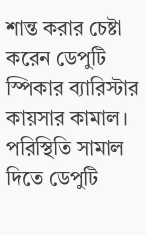শান্ত করার চেষ্টা করেন ডেপুটি স্পিকার ব্যারিস্টার কায়সার কামাল।
পরিস্থিতি সামাল দিতে ডেপুটি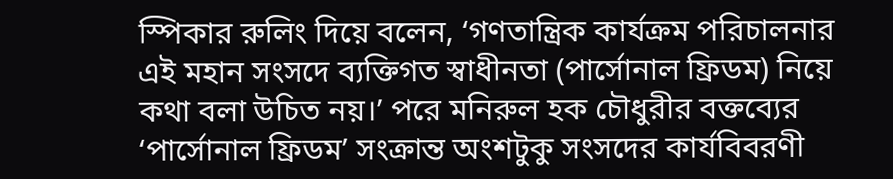স্পিকার রুলিং দিয়ে বলেন, ‘গণতান্ত্রিক কার্যক্রম পরিচালনার এই মহান সংসদে ব্যক্তিগত স্বাধীনতা (পার্সোনাল ফ্রিডম) নিয়ে কথা বলা উচিত নয়।’ পরে মনিরুল হক চৌধুরীর বক্তব্যের ‘পার্সোনাল ফ্রিডম’ সংক্রান্ত অংশটুকু সংসদের কার্যবিবরণী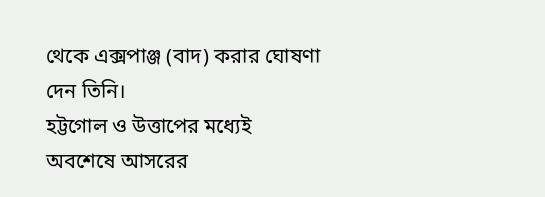থেকে এক্সপাঞ্জ (বাদ) করার ঘোষণা দেন তিনি।
হট্টগোল ও উত্তাপের মধ্যেই অবশেষে আসরের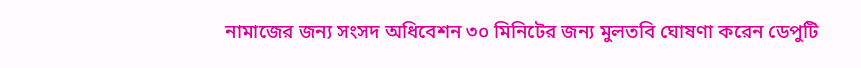নামাজের জন্য সংসদ অধিবেশন ৩০ মিনিটের জন্য মুলতবি ঘোষণা করেন ডেপুটি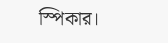স্পিকার।